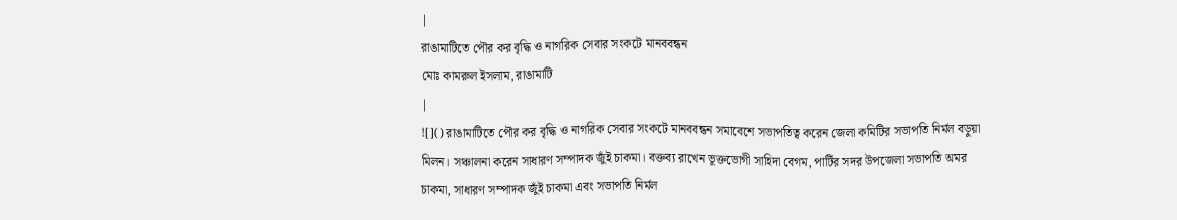|
রাঙামাটিতে পৌর কর বৃদ্ধি ও নাগরিক সেবার সংকটে মানববন্ধন
মোঃ কামরুল ইসলাম, রাঙামাটি
|
![]() রাঙামাটিতে পৌর কর বৃদ্ধি ও নাগরিক সেবার সংকটে মানববন্ধন সমাবেশে সভাপতিত্ব করেন জেলা কমিটির সভাপতি নির্মল বড়ুয়া মিলন। সঞ্চালনা করেন সাধারণ সম্পাদক জুঁই চাকমা। বক্তব্য রাখেন ভূক্তভোগী সাহিদা বেগম, পার্টির সদর উপজেলা সভাপতি অমর চাকমা, সাধারণ সম্পাদক জুঁই চাকমা এবং সভাপতি নির্মল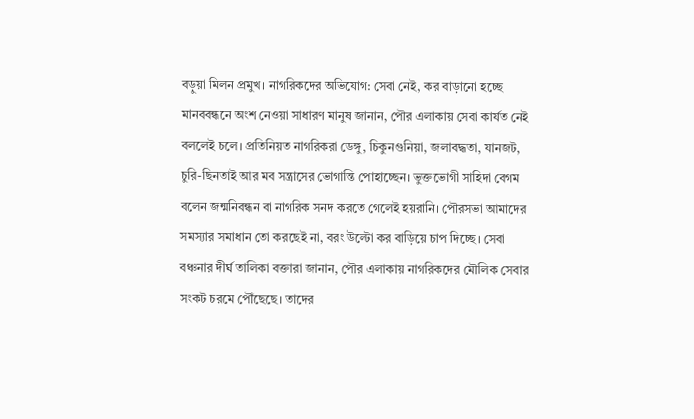বড়ুয়া মিলন প্রমুখ। নাগরিকদের অভিযোগ: সেবা নেই, কর বাড়ানো হচ্ছে মানববন্ধনে অংশ নেওয়া সাধারণ মানুষ জানান, পৌর এলাকায় সেবা কার্যত নেই বললেই চলে। প্রতিনিয়ত নাগরিকরা ডেঙ্গু, চিকুনগুনিয়া, জলাবদ্ধতা, যানজট, চুরি-ছিনতাই আর মব সন্ত্রাসের ভোগান্তি পোহাচ্ছেন। ভুক্তভোগী সাহিদা বেগম বলেন জন্মনিবন্ধন বা নাগরিক সনদ করতে গেলেই হয়রানি। পৌরসভা আমাদের সমস্যার সমাধান তো করছেই না, বরং উল্টো কর বাড়িয়ে চাপ দিচ্ছে। সেবা বঞ্চনার দীর্ঘ তালিকা বক্তারা জানান, পৌর এলাকায় নাগরিকদের মৌলিক সেবার সংকট চরমে পৌঁছেছে। তাদের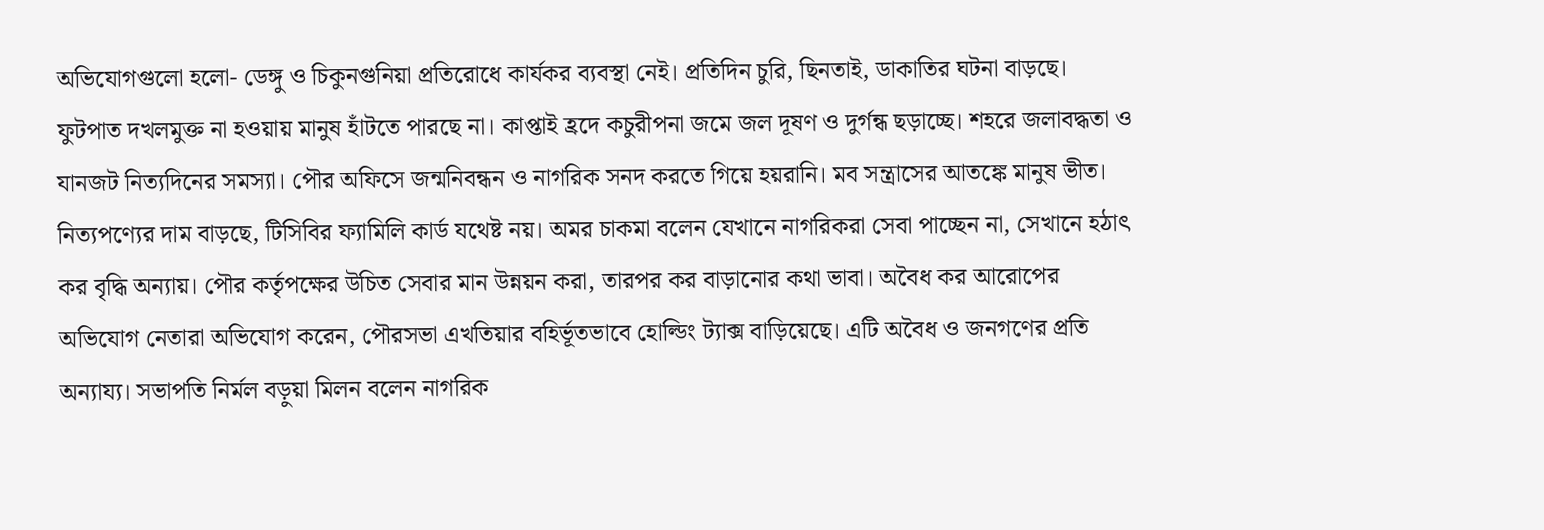অভিযোগগুলো হলো- ডেঙ্গু ও চিকুনগুনিয়া প্রতিরোধে কার্যকর ব্যবস্থা নেই। প্রতিদিন চুরি, ছিনতাই, ডাকাতির ঘটনা বাড়ছে। ফুটপাত দখলমুক্ত না হওয়ায় মানুষ হাঁটতে পারছে না। কাপ্তাই হ্রদে কচুরীপনা জমে জল দূষণ ও দুর্গন্ধ ছড়াচ্ছে। শহরে জলাবদ্ধতা ও যানজট নিত্যদিনের সমস্যা। পৌর অফিসে জন্মনিবন্ধন ও নাগরিক সনদ করতে গিয়ে হয়রানি। মব সন্ত্রাসের আতঙ্কে মানুষ ভীত। নিত্যপণ্যের দাম বাড়ছে, টিসিবির ফ্যামিলি কার্ড যথেষ্ট নয়। অমর চাকমা বলেন যেখানে নাগরিকরা সেবা পাচ্ছেন না, সেখানে হঠাৎ কর বৃদ্ধি অন্যায়। পৌর কর্তৃপক্ষের উচিত সেবার মান উন্নয়ন করা, তারপর কর বাড়ানোর কথা ভাবা। অবৈধ কর আরোপের অভিযোগ নেতারা অভিযোগ করেন, পৌরসভা এখতিয়ার বহির্ভূতভাবে হোল্ডিং ট্যাক্স বাড়িয়েছে। এটি অবৈধ ও জনগণের প্রতি অন্যায্য। সভাপতি নির্মল বড়ুয়া মিলন বলেন নাগরিক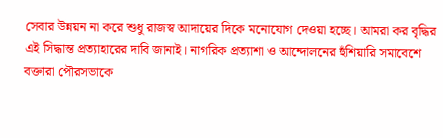সেবার উন্নয়ন না করে শুধু রাজস্ব আদায়ের দিকে মনোযোগ দেওয়া হচ্ছে। আমরা কর বৃদ্ধির এই সিদ্ধান্ত প্রত্যাহারের দাবি জানাই। নাগরিক প্রত্যাশা ও আন্দোলনের হুঁশিয়ারি সমাবেশে বক্তারা পৌরসভাকে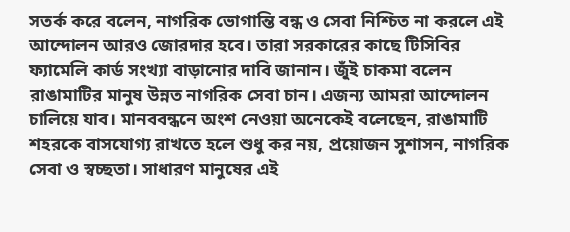সতর্ক করে বলেন, নাগরিক ভোগান্তি বন্ধ ও সেবা নিশ্চিত না করলে এই আন্দোলন আরও জোরদার হবে। তারা সরকারের কাছে টিসিবির ফ্যামেলি কার্ড সংখ্যা বাড়ানোর দাবি জানান। জুঁই চাকমা বলেন রাঙামাটির মানুষ উন্নত নাগরিক সেবা চান। এজন্য আমরা আন্দোলন চালিয়ে যাব। মানববন্ধনে অংশ নেওয়া অনেকেই বলেছেন, রাঙামাটি শহরকে বাসযোগ্য রাখতে হলে শুধু কর নয়, প্রয়োজন সুশাসন, নাগরিক সেবা ও স্বচ্ছতা। সাধারণ মানুষের এই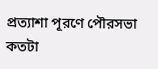প্রত্যাশা পূরণে পৌরসভা কতটা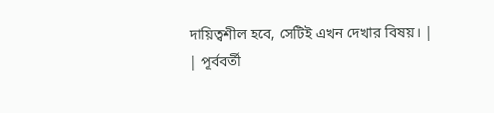দায়িত্বশীল হবে, সেটিই এখন দেখার বিষয়। |
| পূর্ববর্তী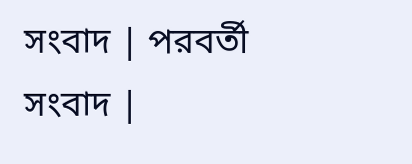সংবাদ | পরবর্তী সংবাদ |